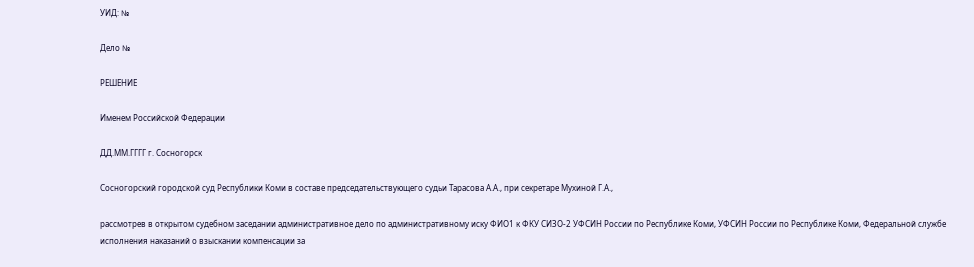УИД: №

Дело №

РЕШЕНИЕ

Именем Российской Федерации

ДД.ММ.ГГГГ г. Сосногорск

Сосногорский городской суд Республики Коми в составе председательствующего судьи Тарасова А.А., при секретаре Мухиной Г.А.,

рассмотрев в открытом судебном заседании административное дело по административному иску ФИО1 к ФКУ СИЗО-2 УФСИН России по Республике Коми, УФСИН России по Республике Коми, Федеральной службе исполнения наказаний о взыскании компенсации за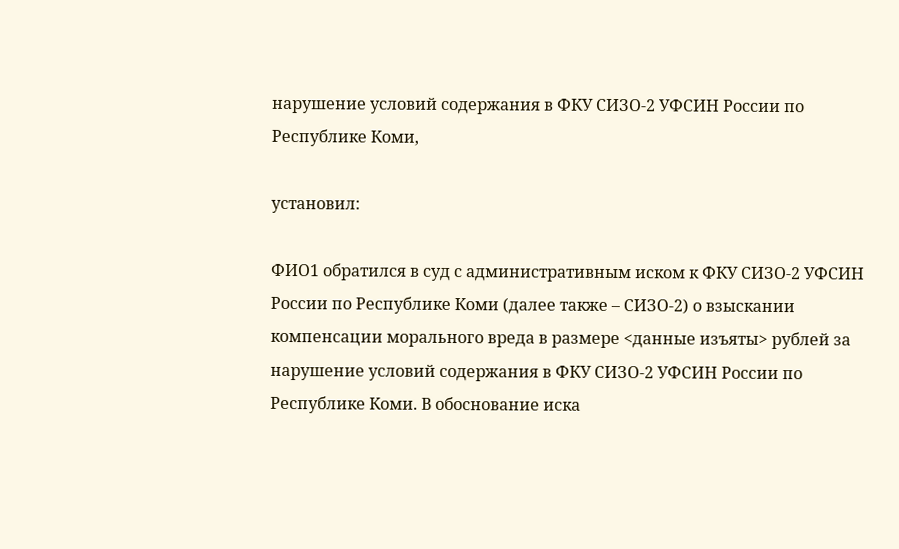нарушение условий содержания в ФКУ СИЗО-2 УФСИН России по Республике Коми,

установил:

ФИО1 обратился в суд с административным иском к ФКУ СИЗО-2 УФСИН России по Республике Коми (далее также – СИЗО-2) о взыскании компенсации морального вреда в размере <данные изъяты> рублей за нарушение условий содержания в ФКУ СИЗО-2 УФСИН России по Республике Коми. В обоснование иска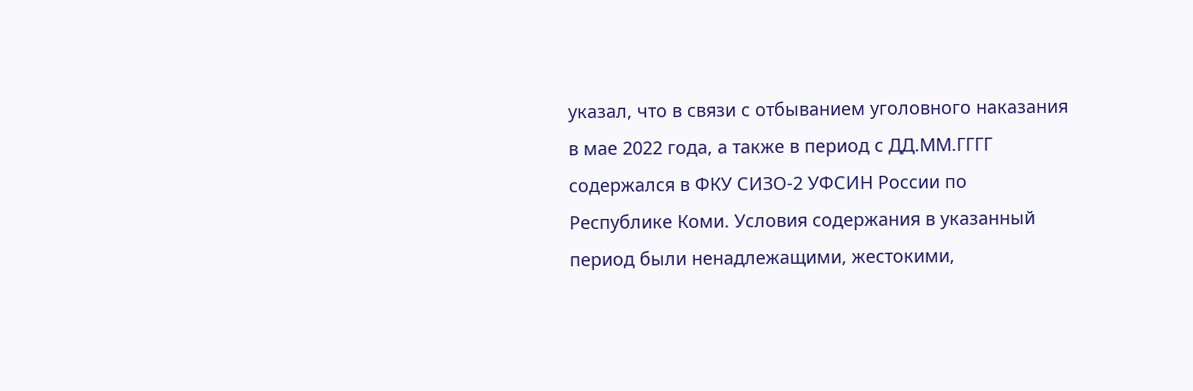указал, что в связи с отбыванием уголовного наказания в мае 2022 года, а также в период с ДД.ММ.ГГГГ содержался в ФКУ СИЗО-2 УФСИН России по Республике Коми. Условия содержания в указанный период были ненадлежащими, жестокими,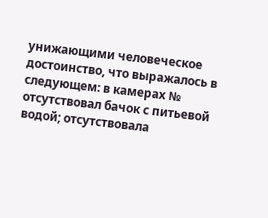унижающими человеческое достоинство, что выражалось в следующем: в камерах № отсутствовал бачок с питьевой водой; отсутствовала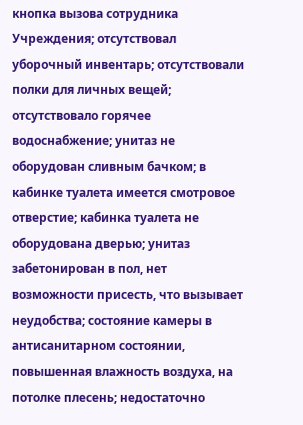кнопка вызова сотрудника Учреждения; отсутствовал уборочный инвентарь; отсутствовали полки для личных вещей; отсутствовало горячее водоснабжение; унитаз не оборудован сливным бачком; в кабинке туалета имеется смотровое отверстие; кабинка туалета не оборудована дверью; унитаз забетонирован в пол, нет возможности присесть, что вызывает неудобства; состояние камеры в антисанитарном состоянии, повышенная влажность воздуха, на потолке плесень; недостаточно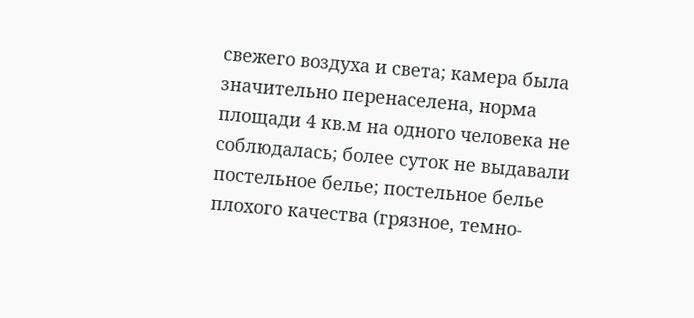свежего воздуха и света; камера была значительно перенаселена, норма площади 4 кв.м на одного человека не соблюдалась; более суток не выдавали постельное белье; постельное белье плохого качества (грязное, темно-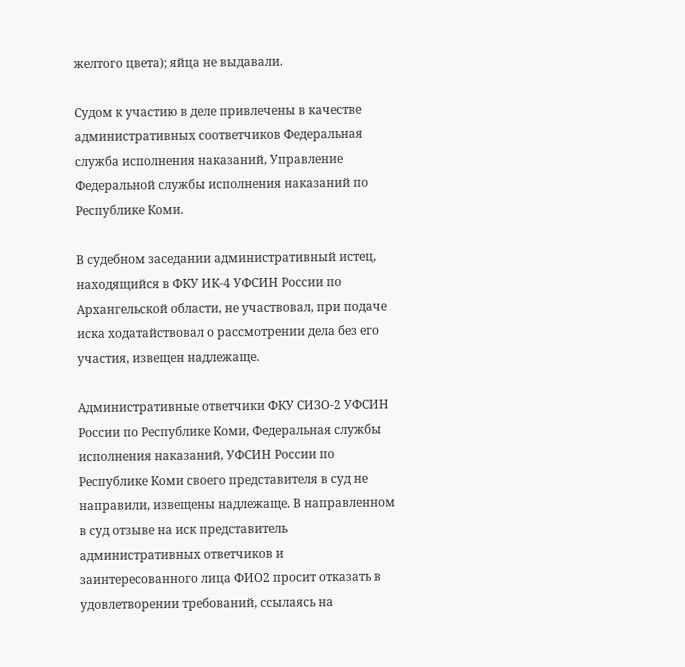желтого цвета); яйца не выдавали.

Судом к участию в деле привлечены в качестве административных соответчиков Федеральная служба исполнения наказаний, Управление Федеральной службы исполнения наказаний по Республике Коми.

В судебном заседании административный истец, находящийся в ФКУ ИК-4 УФСИН России по Архангельской области, не участвовал, при подаче иска ходатайствовал о рассмотрении дела без его участия, извещен надлежаще.

Административные ответчики ФКУ СИЗО-2 УФСИН России по Республике Коми, Федеральная службы исполнения наказаний, УФСИН России по Республике Коми своего представителя в суд не направили, извещены надлежаще. В направленном в суд отзыве на иск представитель административных ответчиков и заинтересованного лица ФИО2 просит отказать в удовлетворении требований, ссылаясь на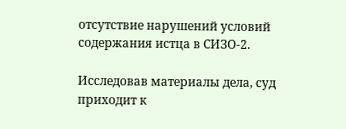отсутствие нарушений условий содержания истца в СИЗО-2.

Исследовав материалы дела, суд приходит к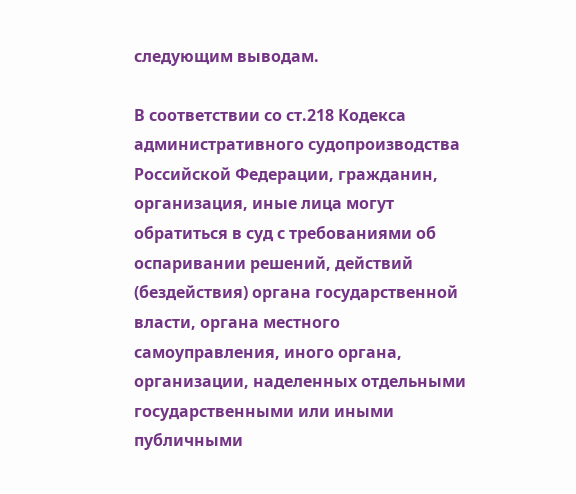следующим выводам.

В соответствии со ст.218 Кодекса административного судопроизводства Российской Федерации, гражданин, организация, иные лица могут обратиться в суд с требованиями об оспаривании решений, действий (бездействия) органа государственной власти, органа местного самоуправления, иного органа, организации, наделенных отдельными государственными или иными публичными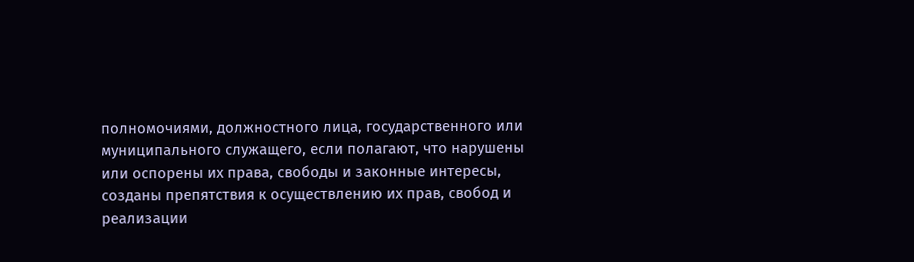полномочиями, должностного лица, государственного или муниципального служащего, если полагают, что нарушены или оспорены их права, свободы и законные интересы, созданы препятствия к осуществлению их прав, свобод и реализации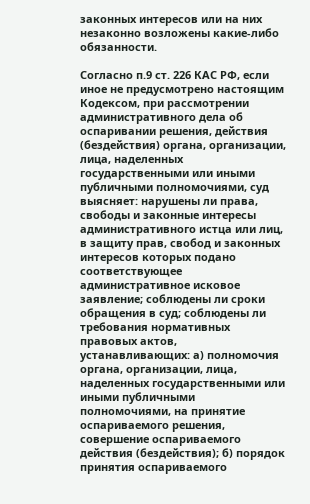законных интересов или на них незаконно возложены какие-либо обязанности.

Согласно п.9 ст. 226 КАС РФ, если иное не предусмотрено настоящим Кодексом, при рассмотрении административного дела об оспаривании решения, действия (бездействия) органа, организации, лица, наделенных государственными или иными публичными полномочиями, суд выясняет: нарушены ли права, свободы и законные интересы административного истца или лиц, в защиту прав, свобод и законных интересов которых подано соответствующее административное исковое заявление; соблюдены ли сроки обращения в суд; соблюдены ли требования нормативных правовых актов, устанавливающих: а) полномочия органа, организации, лица, наделенных государственными или иными публичными полномочиями, на принятие оспариваемого решения, совершение оспариваемого действия (бездействия); б) порядок принятия оспариваемого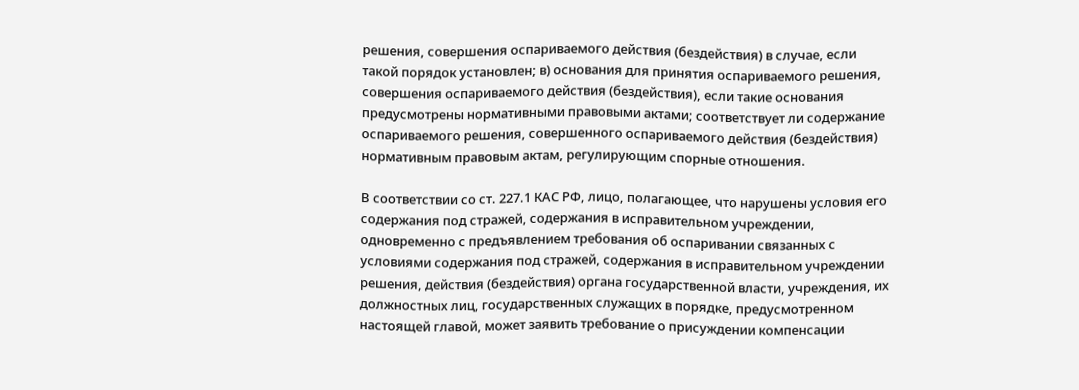решения, совершения оспариваемого действия (бездействия) в случае, если такой порядок установлен; в) основания для принятия оспариваемого решения, совершения оспариваемого действия (бездействия), если такие основания предусмотрены нормативными правовыми актами; соответствует ли содержание оспариваемого решения, совершенного оспариваемого действия (бездействия) нормативным правовым актам, регулирующим спорные отношения.

В соответствии со ст. 227.1 КАС РФ, лицо, полагающее, что нарушены условия его содержания под стражей, содержания в исправительном учреждении, одновременно с предъявлением требования об оспаривании связанных с условиями содержания под стражей, содержания в исправительном учреждении решения, действия (бездействия) органа государственной власти, учреждения, их должностных лиц, государственных служащих в порядке, предусмотренном настоящей главой, может заявить требование о присуждении компенсации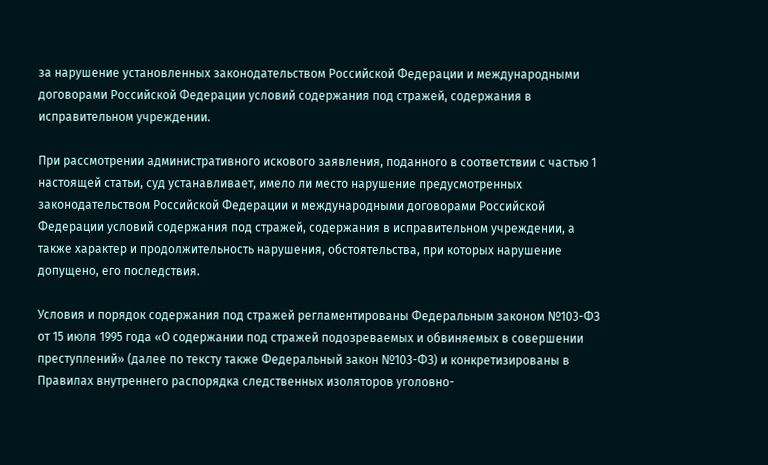за нарушение установленных законодательством Российской Федерации и международными договорами Российской Федерации условий содержания под стражей, содержания в исправительном учреждении.

При рассмотрении административного искового заявления, поданного в соответствии с частью 1 настоящей статьи, суд устанавливает, имело ли место нарушение предусмотренных законодательством Российской Федерации и международными договорами Российской Федерации условий содержания под стражей, содержания в исправительном учреждении, а также характер и продолжительность нарушения, обстоятельства, при которых нарушение допущено, его последствия.

Условия и порядок содержания под стражей регламентированы Федеральным законом №103-ФЗ от 15 июля 1995 года «О содержании под стражей подозреваемых и обвиняемых в совершении преступлений» (далее по тексту также Федеральный закон №103-ФЗ) и конкретизированы в Правилах внутреннего распорядка следственных изоляторов уголовно-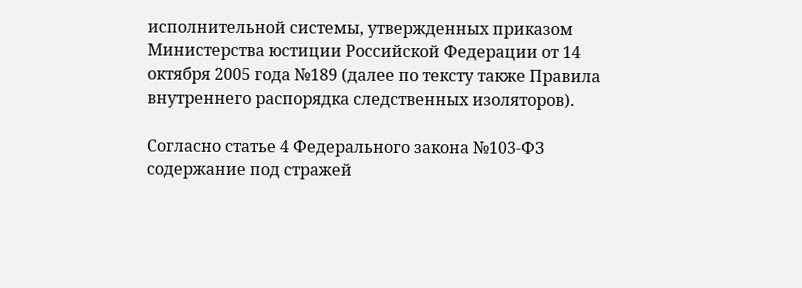исполнительной системы, утвержденных приказом Министерства юстиции Российской Федерации от 14 октября 2005 года №189 (далее по тексту также Правила внутреннего распорядка следственных изоляторов).

Согласно статье 4 Федерального закона №103-ФЗ содержание под стражей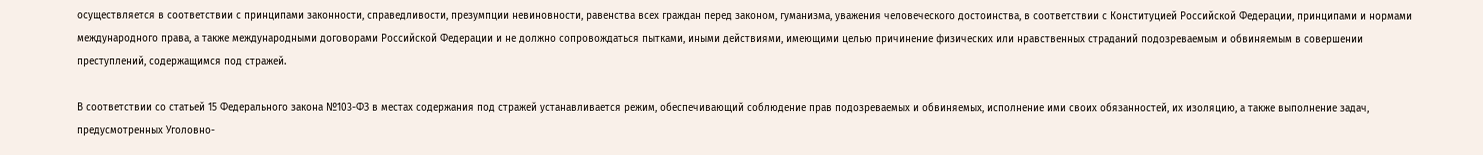осуществляется в соответствии с принципами законности, справедливости, презумпции невиновности, равенства всех граждан перед законом, гуманизма, уважения человеческого достоинства, в соответствии с Конституцией Российской Федерации, принципами и нормами международного права, а также международными договорами Российской Федерации и не должно сопровождаться пытками, иными действиями, имеющими целью причинение физических или нравственных страданий подозреваемым и обвиняемым в совершении преступлений, содержащимся под стражей.

В соответствии со статьей 15 Федерального закона №103-ФЗ в местах содержания под стражей устанавливается режим, обеспечивающий соблюдение прав подозреваемых и обвиняемых, исполнение ими своих обязанностей, их изоляцию, а также выполнение задач, предусмотренных Уголовно-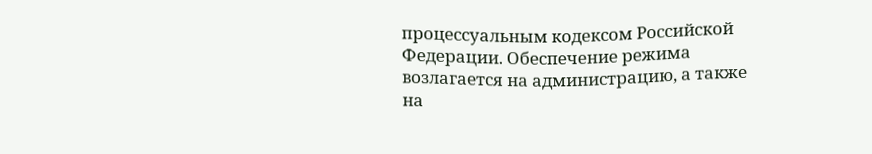процессуальным кодексом Российской Федерации. Обеспечение режима возлагается на администрацию, а также на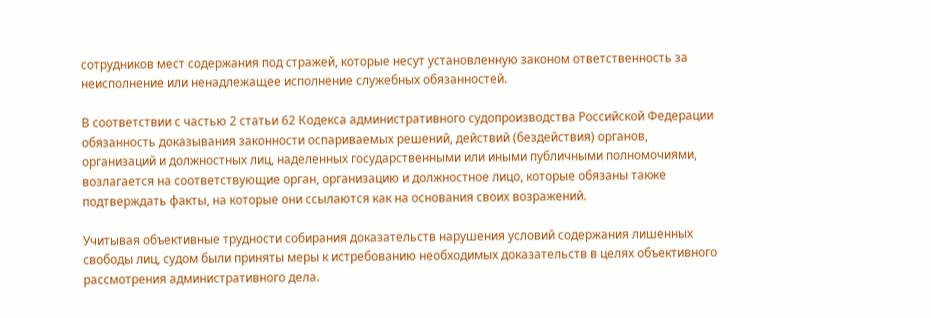сотрудников мест содержания под стражей, которые несут установленную законом ответственность за неисполнение или ненадлежащее исполнение служебных обязанностей.

В соответствии с частью 2 статьи 62 Кодекса административного судопроизводства Российской Федерации обязанность доказывания законности оспариваемых решений, действий (бездействия) органов, организаций и должностных лиц, наделенных государственными или иными публичными полномочиями, возлагается на соответствующие орган, организацию и должностное лицо, которые обязаны также подтверждать факты, на которые они ссылаются как на основания своих возражений.

Учитывая объективные трудности собирания доказательств нарушения условий содержания лишенных свободы лиц, судом были приняты меры к истребованию необходимых доказательств в целях объективного рассмотрения административного дела.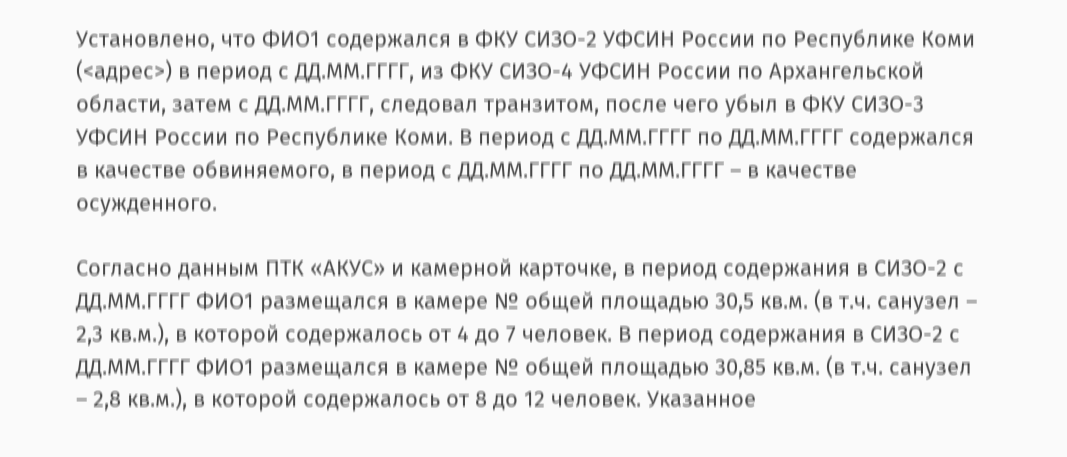Установлено, что ФИО1 содержался в ФКУ СИЗО-2 УФСИН России по Республике Коми (<адрес>) в период с ДД.ММ.ГГГГ, из ФКУ СИЗО-4 УФСИН России по Архангельской области, затем с ДД.ММ.ГГГГ, следовал транзитом, после чего убыл в ФКУ СИЗО-3 УФСИН России по Республике Коми. В период с ДД.ММ.ГГГГ по ДД.ММ.ГГГГ содержался в качестве обвиняемого, в период с ДД.ММ.ГГГГ по ДД.ММ.ГГГГ – в качестве осужденного.

Согласно данным ПТК «АКУС» и камерной карточке, в период содержания в СИЗО-2 с ДД.ММ.ГГГГ ФИО1 размещался в камере № общей площадью 30,5 кв.м. (в т.ч. санузел – 2,3 кв.м.), в которой содержалось от 4 до 7 человек. В период содержания в СИЗО-2 с ДД.ММ.ГГГГ ФИО1 размещался в камере № общей площадью 30,85 кв.м. (в т.ч. санузел – 2,8 кв.м.), в которой содержалось от 8 до 12 человек. Указанное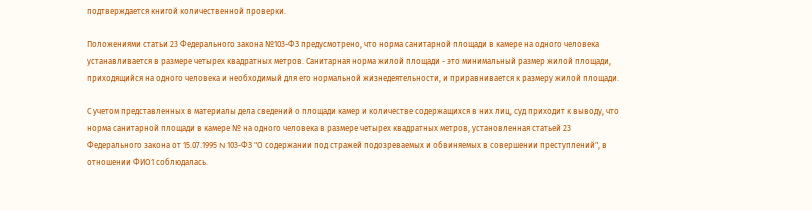подтверждается книгой количественной проверки.

Положениями статьи 23 Федерального закона №103-ФЗ предусмотрено, что норма санитарной площади в камере на одного человека устанавливается в размере четырех квадратных метров. Санитарная норма жилой площади - это минимальный размер жилой площади, приходящийся на одного человека и необходимый для его нормальной жизнедеятельности, и приравнивается к размеру жилой площади.

С учетом представленных в материалы дела сведений о площади камер и количестве содержащихся в них лиц, суд приходит к выводу, что норма санитарной площади в камере № на одного человека в размере четырех квадратных метров, установленная статьей 23 Федерального закона от 15.07.1995 N 103-ФЗ "О содержании под стражей подозреваемых и обвиняемых в совершении преступлений", в отношении ФИО1 соблюдалась.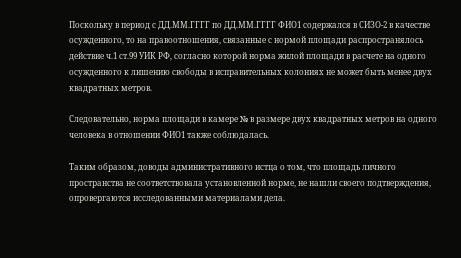Поскольку в период с ДД.ММ.ГГГГ по ДД.ММ.ГГГГ ФИО1 содержался в СИЗО-2 в качестве осужденного, то на правоотношения, связанные с нормой площади распространялось действие ч.1 ст.99 УИК РФ, согласно которой норма жилой площади в расчете на одного осужденного к лишению свободы в исправительных колониях не может быть менее двух квадратных метров.

Следовательно, норма площади в камере № в размере двух квадратных метров на одного человека в отношении ФИО1 также соблюдалась.

Таким образом, доводы административного истца о том, что площадь личного пространства не соответствовала установленной норме, не нашли своего подтверждения, опровергаются исследованными материалами дела.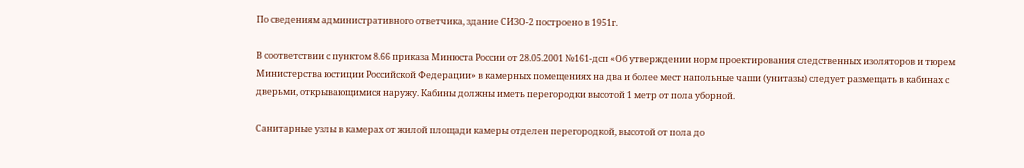По сведениям административного ответчика, здание СИЗО-2 построено в 1951г.

В соответствии с пунктом 8.66 приказа Минюста России от 28.05.2001 №161-дсп «Об утверждении норм проектирования следственных изоляторов и тюрем Министерства юстиции Российской Федерации» в камерных помещениях на два и более мест напольные чаши (унитазы) следует размещать в кабинах с дверьми, открывающимися наружу. Кабины должны иметь перегородки высотой 1 метр от пола уборной.

Санитарные узлы в камерах от жилой площади камеры отделен перегородкой, высотой от пола до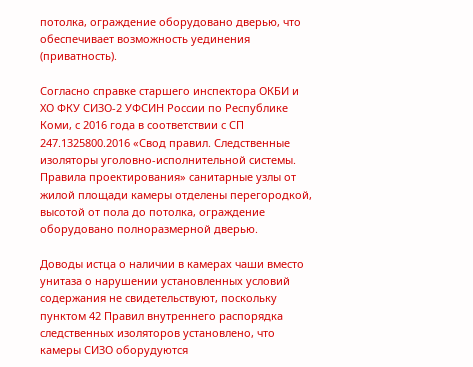потолка, ограждение оборудовано дверью, что обеспечивает возможность уединения (приватность).

Согласно справке старшего инспектора ОКБИ и ХО ФКУ СИЗО-2 УФСИН России по Республике Коми, с 2016 года в соответствии с СП 247.1325800.2016 «Свод правил. Следственные изоляторы уголовно-исполнительной системы. Правила проектирования» санитарные узлы от жилой площади камеры отделены перегородкой, высотой от пола до потолка, ограждение оборудовано полноразмерной дверью.

Доводы истца о наличии в камерах чаши вместо унитаза о нарушении установленных условий содержания не свидетельствуют, поскольку пунктом 42 Правил внутреннего распорядка следственных изоляторов установлено, что камеры СИЗО оборудуются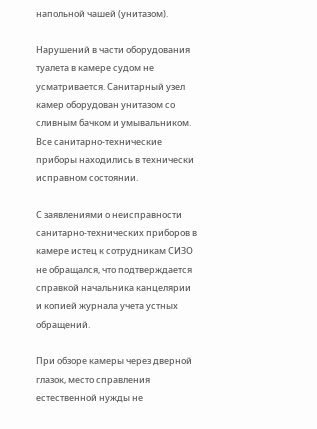напольной чашей (унитазом).

Нарушений в части оборудования туалета в камере судом не усматривается. Санитарный узел камер оборудован унитазом со сливным бачком и умывальником. Все санитарно-технические приборы находились в технически исправном состоянии.

С заявлениями о неисправности санитарно-технических приборов в камере истец к сотрудникам СИЗО не обращался, что подтверждается справкой начальника канцелярии и копией журнала учета устных обращений.

При обзоре камеры через дверной глазок, место справления естественной нужды не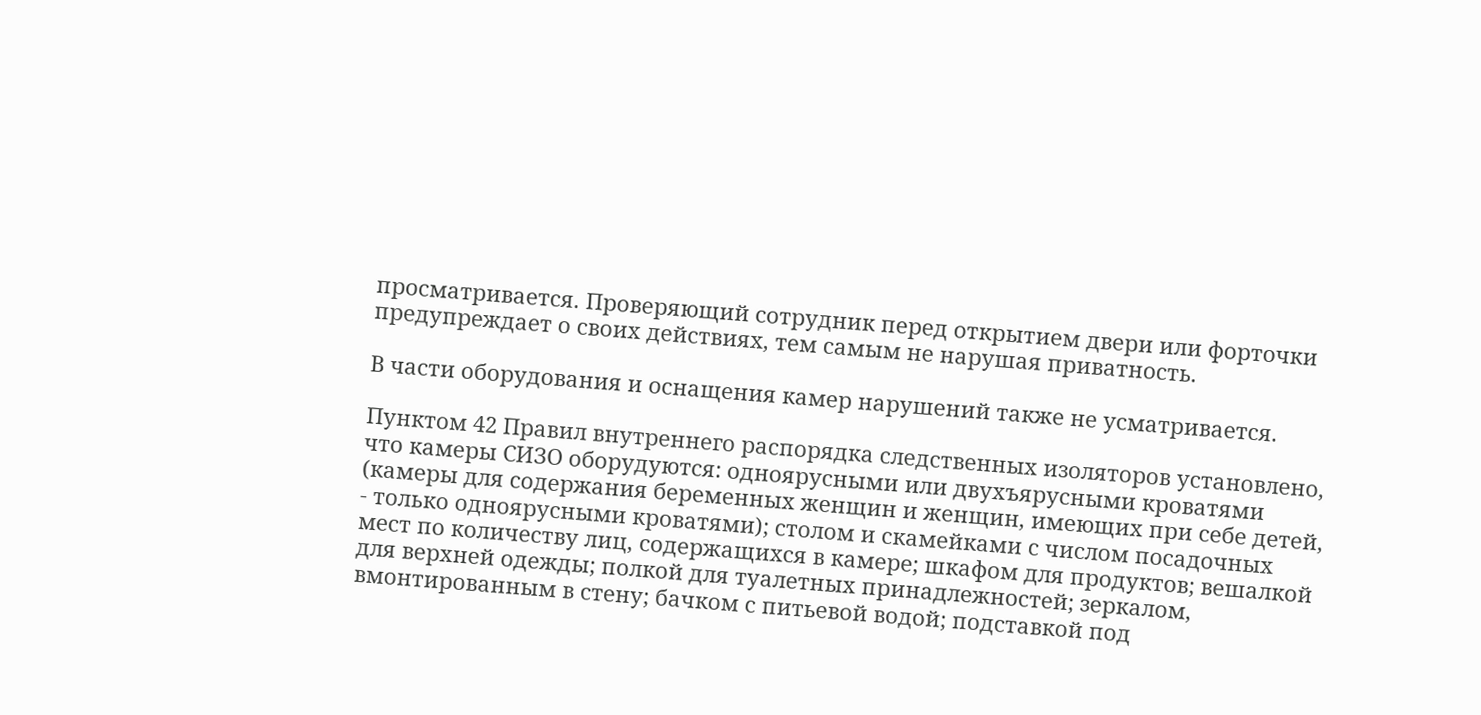просматривается. Проверяющий сотрудник перед открытием двери или форточки предупреждает о своих действиях, тем самым не нарушая приватность.

В части оборудования и оснащения камер нарушений также не усматривается.

Пунктом 42 Правил внутреннего распорядка следственных изоляторов установлено, что камеры СИЗО оборудуются: одноярусными или двухъярусными кроватями (камеры для содержания беременных женщин и женщин, имеющих при себе детей, - только одноярусными кроватями); столом и скамейками с числом посадочных мест по количеству лиц, содержащихся в камере; шкафом для продуктов; вешалкой для верхней одежды; полкой для туалетных принадлежностей; зеркалом, вмонтированным в стену; бачком с питьевой водой; подставкой под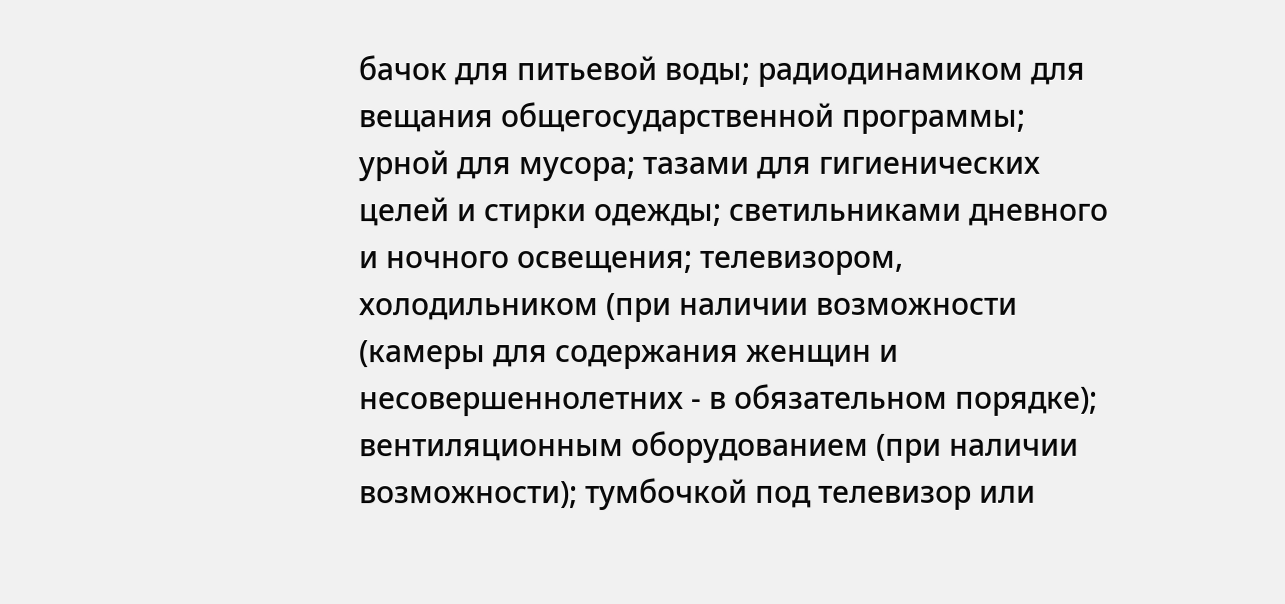бачок для питьевой воды; радиодинамиком для вещания общегосударственной программы; урной для мусора; тазами для гигиенических целей и стирки одежды; светильниками дневного и ночного освещения; телевизором, холодильником (при наличии возможности (камеры для содержания женщин и несовершеннолетних - в обязательном порядке); вентиляционным оборудованием (при наличии возможности); тумбочкой под телевизор или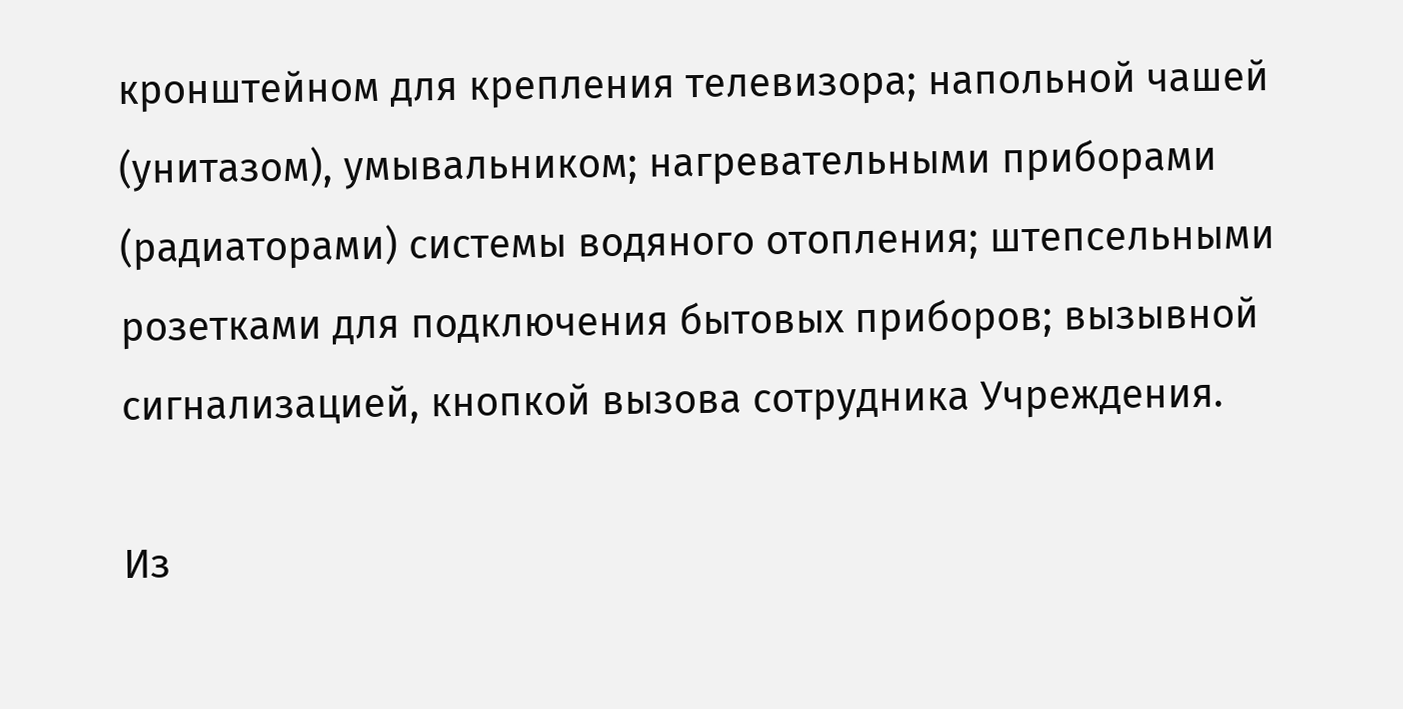кронштейном для крепления телевизора; напольной чашей (унитазом), умывальником; нагревательными приборами (радиаторами) системы водяного отопления; штепсельными розетками для подключения бытовых приборов; вызывной сигнализацией, кнопкой вызова сотрудника Учреждения.

Из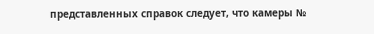представленных справок следует, что камеры №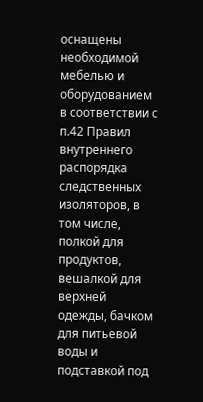оснащены необходимой мебелью и оборудованием в соответствии с п.42 Правил внутреннего распорядка следственных изоляторов, в том числе, полкой для продуктов, вешалкой для верхней одежды, бачком для питьевой воды и подставкой под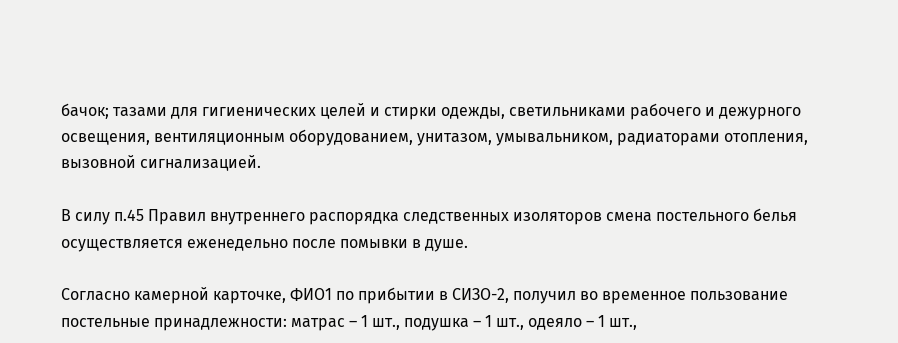бачок; тазами для гигиенических целей и стирки одежды, светильниками рабочего и дежурного освещения, вентиляционным оборудованием, унитазом, умывальником, радиаторами отопления, вызовной сигнализацией.

В силу п.45 Правил внутреннего распорядка следственных изоляторов смена постельного белья осуществляется еженедельно после помывки в душе.

Согласно камерной карточке, ФИО1 по прибытии в СИЗО-2, получил во временное пользование постельные принадлежности: матрас – 1 шт., подушка – 1 шт., одеяло – 1 шт.,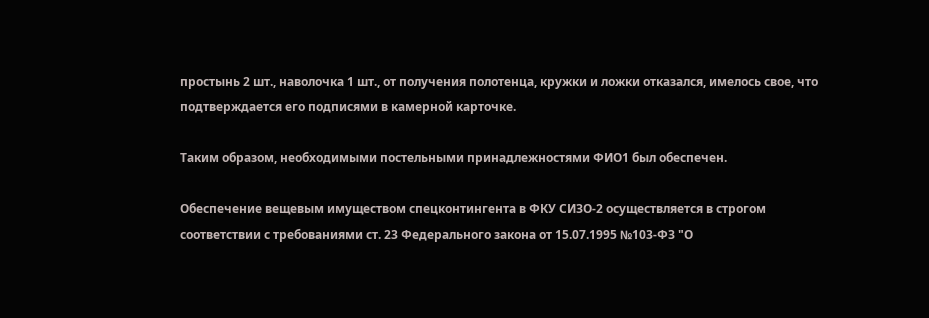простынь 2 шт., наволочка 1 шт., от получения полотенца, кружки и ложки отказался, имелось свое, что подтверждается его подписями в камерной карточке.

Таким образом, необходимыми постельными принадлежностями ФИО1 был обеспечен.

Обеспечение вещевым имуществом спецконтингента в ФКУ СИЗО-2 осуществляется в строгом соответствии с требованиями ст. 23 Федерального закона от 15.07.1995 №103-ФЗ "О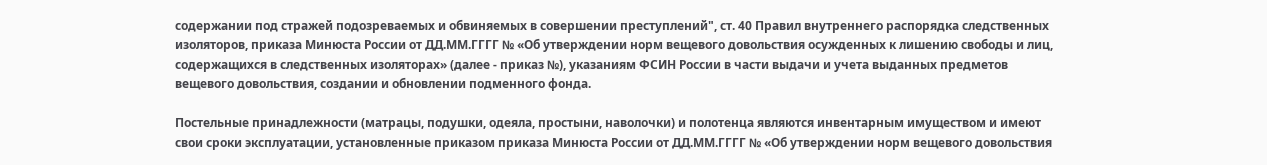содержании под стражей подозреваемых и обвиняемых в совершении преступлений", ст. 40 Правил внутреннего распорядка следственных изоляторов, приказа Минюста России от ДД.ММ.ГГГГ № «Об утверждении норм вещевого довольствия осужденных к лишению свободы и лиц, содержащихся в следственных изоляторах» (далее - приказ №), указаниям ФСИН России в части выдачи и учета выданных предметов вещевого довольствия, создании и обновлении подменного фонда.

Постельные принадлежности (матрацы, подушки, одеяла, простыни, наволочки) и полотенца являются инвентарным имуществом и имеют свои сроки эксплуатации, установленные приказом приказа Минюста России от ДД.ММ.ГГГГ № «Об утверждении норм вещевого довольствия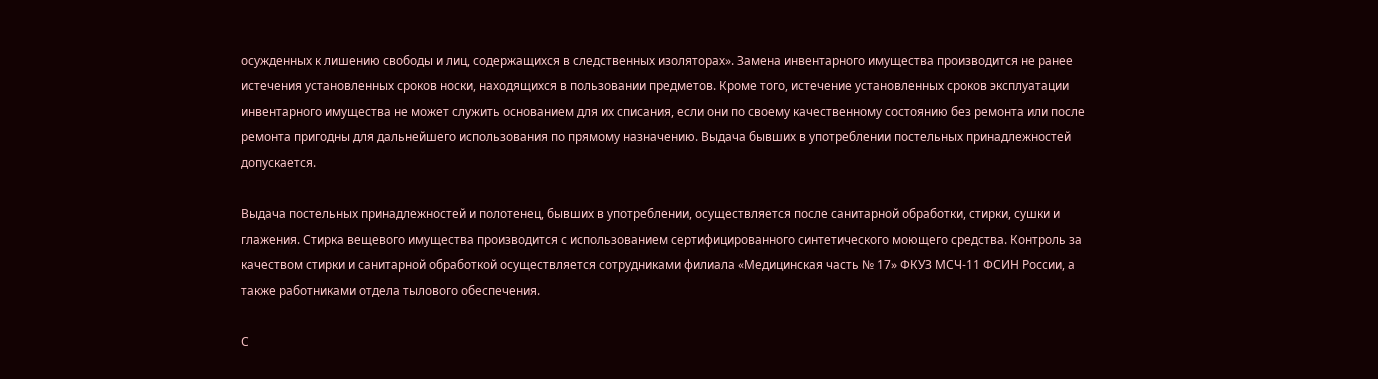осужденных к лишению свободы и лиц, содержащихся в следственных изоляторах». Замена инвентарного имущества производится не ранее истечения установленных сроков носки, находящихся в пользовании предметов. Кроме того, истечение установленных сроков эксплуатации инвентарного имущества не может служить основанием для их списания, если они по своему качественному состоянию без ремонта или после ремонта пригодны для дальнейшего использования по прямому назначению. Выдача бывших в употреблении постельных принадлежностей допускается.

Выдача постельных принадлежностей и полотенец, бывших в употреблении, осуществляется после санитарной обработки, стирки, сушки и глажения. Стирка вещевого имущества производится с использованием сертифицированного синтетического моющего средства. Контроль за качеством стирки и санитарной обработкой осуществляется сотрудниками филиала «Медицинская часть № 17» ФКУЗ МСЧ-11 ФСИН России, а также работниками отдела тылового обеспечения.

С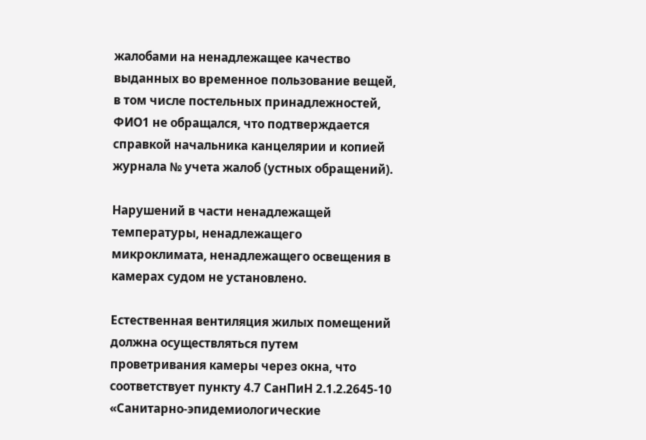жалобами на ненадлежащее качество выданных во временное пользование вещей, в том числе постельных принадлежностей, ФИО1 не обращался, что подтверждается справкой начальника канцелярии и копией журнала № учета жалоб (устных обращений).

Нарушений в части ненадлежащей температуры, ненадлежащего микроклимата, ненадлежащего освещения в камерах судом не установлено.

Естественная вентиляция жилых помещений должна осуществляться путем проветривания камеры через окна, что соответствует пункту 4.7 СанПиН 2.1.2.2645-10 «Санитарно-эпидемиологические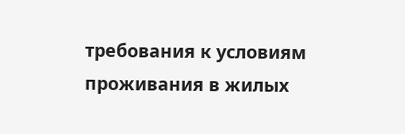требования к условиям проживания в жилых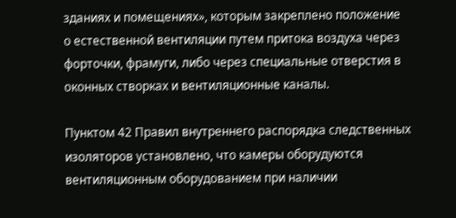зданиях и помещениях», которым закреплено положение о естественной вентиляции путем притока воздуха через форточки, фрамуги, либо через специальные отверстия в оконных створках и вентиляционные каналы.

Пунктом 42 Правил внутреннего распорядка следственных изоляторов установлено, что камеры оборудуются вентиляционным оборудованием при наличии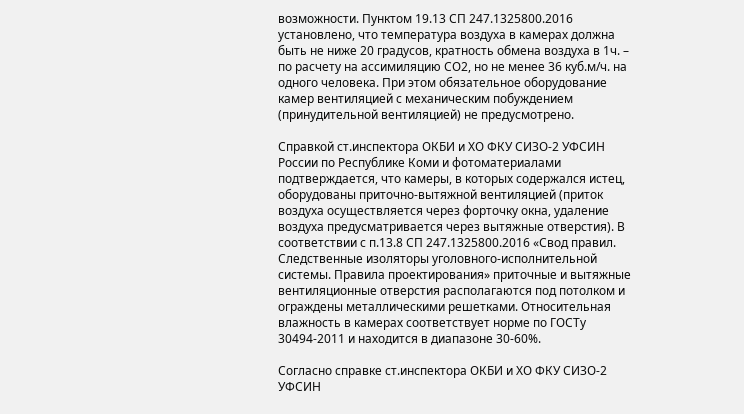возможности. Пунктом 19.13 СП 247.1325800.2016 установлено, что температура воздуха в камерах должна быть не ниже 20 градусов, кратность обмена воздуха в 1ч. – по расчету на ассимиляцию СО2, но не менее 36 куб.м/ч. на одного человека. При этом обязательное оборудование камер вентиляцией с механическим побуждением (принудительной вентиляцией) не предусмотрено.

Справкой ст.инспектора ОКБИ и ХО ФКУ СИЗО-2 УФСИН России по Республике Коми и фотоматериалами подтверждается, что камеры, в которых содержался истец, оборудованы приточно-вытяжной вентиляцией (приток воздуха осуществляется через форточку окна, удаление воздуха предусматривается через вытяжные отверстия). В соответствии с п.13.8 СП 247.1325800.2016 «Свод правил. Следственные изоляторы уголовного-исполнительной системы. Правила проектирования» приточные и вытяжные вентиляционные отверстия располагаются под потолком и ограждены металлическими решетками. Относительная влажность в камерах соответствует норме по ГОСТу 30494-2011 и находится в диапазоне 30-60%.

Согласно справке ст.инспектора ОКБИ и ХО ФКУ СИЗО-2 УФСИН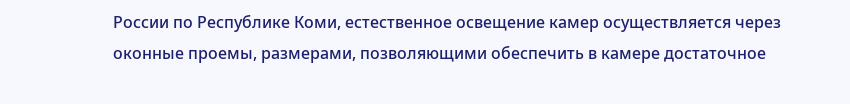России по Республике Коми, естественное освещение камер осуществляется через оконные проемы, размерами, позволяющими обеспечить в камере достаточное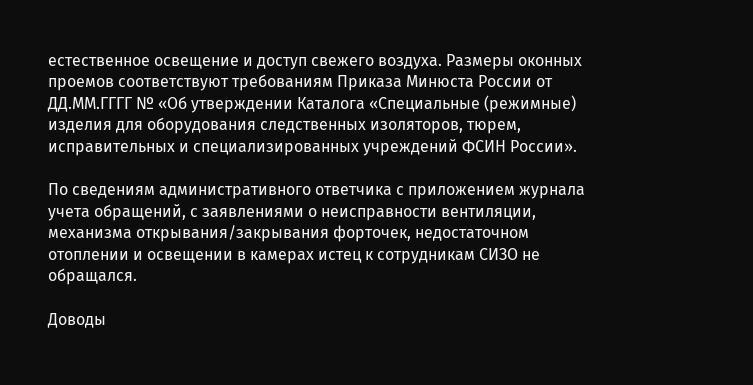естественное освещение и доступ свежего воздуха. Размеры оконных проемов соответствуют требованиям Приказа Минюста России от ДД.ММ.ГГГГ № «Об утверждении Каталога «Специальные (режимные) изделия для оборудования следственных изоляторов, тюрем, исправительных и специализированных учреждений ФСИН России».

По сведениям административного ответчика с приложением журнала учета обращений, с заявлениями о неисправности вентиляции, механизма открывания/закрывания форточек, недостаточном отоплении и освещении в камерах истец к сотрудникам СИЗО не обращался.

Доводы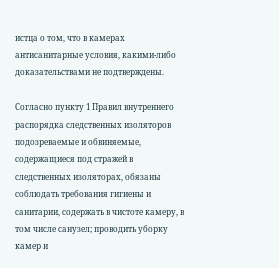истца о том, что в камерах антисанитарные условия, какими-либо доказательствами не подтверждены.

Согласно пункту 1 Правил внутреннего распорядка следственных изоляторов подозреваемые и обвиняемые, содержащиеся под стражей в следственных изоляторах, обязаны соблюдать требования гигиены и санитарии, содержать в чистоте камеру, в том числе санузел; проводить уборку камер и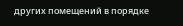других помещений в порядке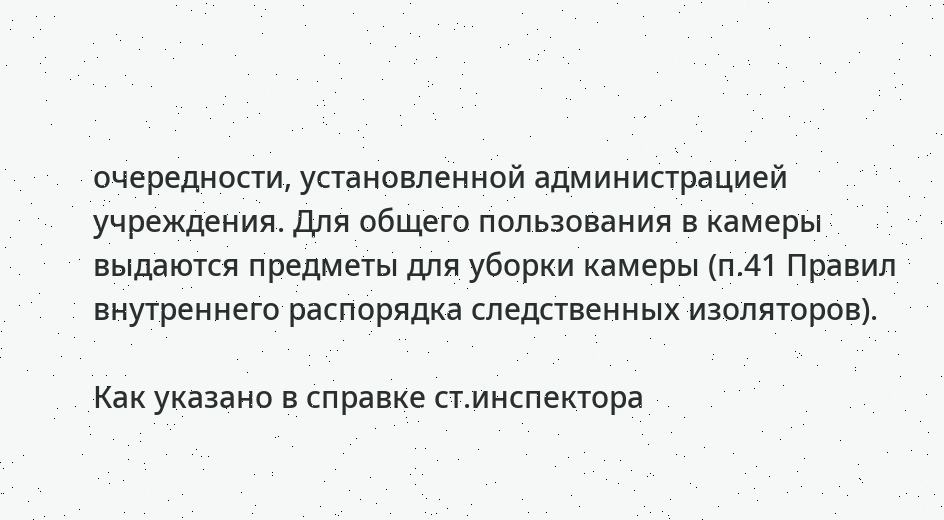очередности, установленной администрацией учреждения. Для общего пользования в камеры выдаются предметы для уборки камеры (п.41 Правил внутреннего распорядка следственных изоляторов).

Как указано в справке ст.инспектора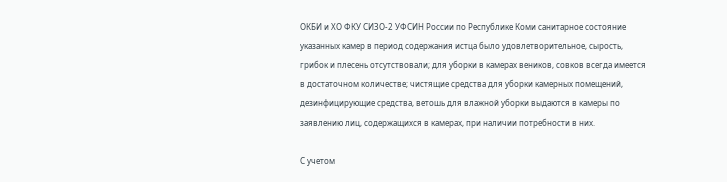ОКБИ и ХО ФКУ СИЗО-2 УФСИН России по Республике Коми санитарное состояние указанных камер в период содержания истца было удовлетворительное, сырость, грибок и плесень отсутствовали; для уборки в камерах веников, совков всегда имеется в достаточном количестве; чистящие средства для уборки камерных помещений, дезинфицирующие средства, ветошь для влажной уборки выдаются в камеры по заявлению лиц, содержащихся в камерах, при наличии потребности в них.

С учетом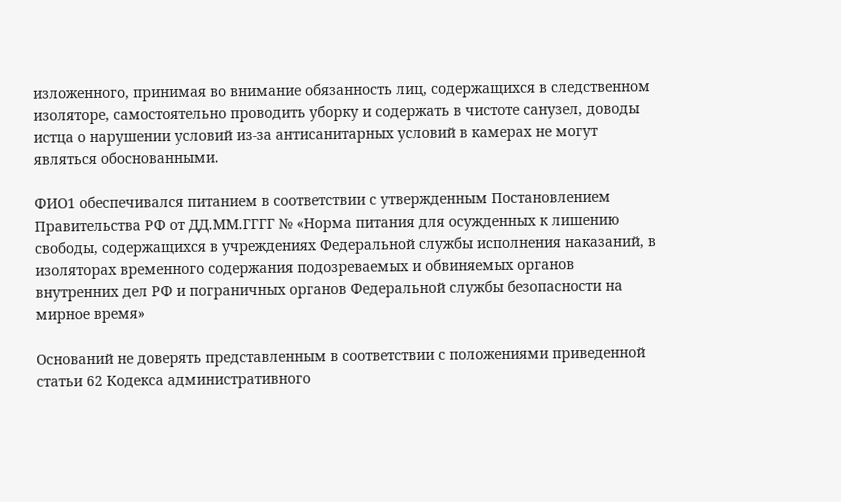изложенного, принимая во внимание обязанность лиц, содержащихся в следственном изоляторе, самостоятельно проводить уборку и содержать в чистоте санузел, доводы истца о нарушении условий из-за антисанитарных условий в камерах не могут являться обоснованными.

ФИО1 обеспечивался питанием в соответствии с утвержденным Постановлением Правительства РФ от ДД.ММ.ГГГГ № «Норма питания для осужденных к лишению свободы, содержащихся в учреждениях Федеральной службы исполнения наказаний, в изоляторах временного содержания подозреваемых и обвиняемых органов внутренних дел РФ и пограничных органов Федеральной службы безопасности на мирное время»

Оснований не доверять представленным в соответствии с положениями приведенной статьи 62 Кодекса административного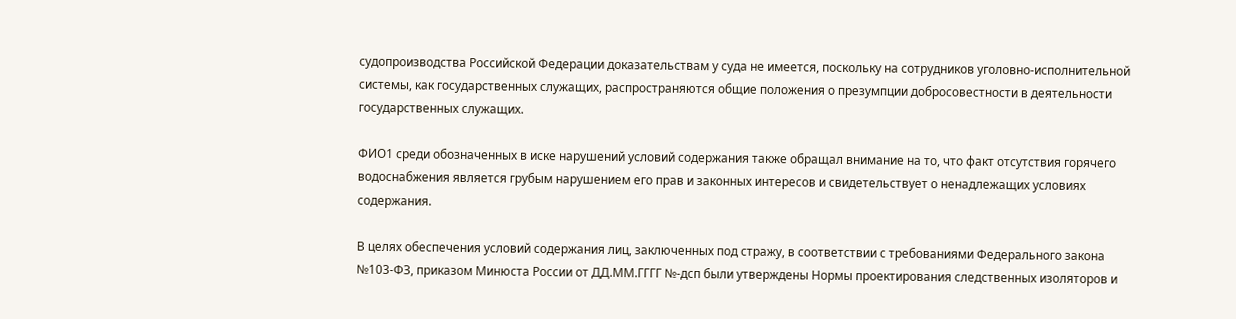судопроизводства Российской Федерации доказательствам у суда не имеется, поскольку на сотрудников уголовно-исполнительной системы, как государственных служащих, распространяются общие положения о презумпции добросовестности в деятельности государственных служащих.

ФИО1 среди обозначенных в иске нарушений условий содержания также обращал внимание на то, что факт отсутствия горячего водоснабжения является грубым нарушением его прав и законных интересов и свидетельствует о ненадлежащих условиях содержания.

В целях обеспечения условий содержания лиц, заключенных под стражу, в соответствии с требованиями Федерального закона №103-ФЗ, приказом Минюста России от ДД.ММ.ГГГГ №-дсп были утверждены Нормы проектирования следственных изоляторов и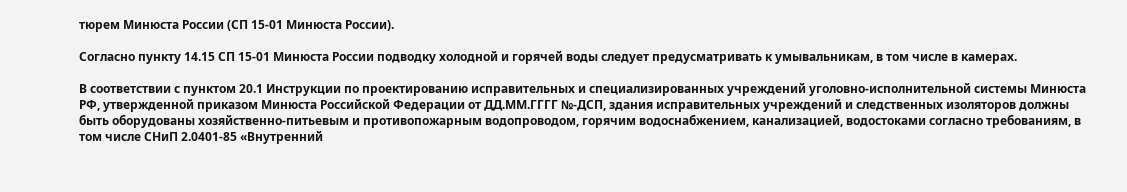тюрем Минюста России (СП 15-01 Минюста России).

Согласно пункту 14.15 СП 15-01 Минюста России подводку холодной и горячей воды следует предусматривать к умывальникам, в том числе в камерах.

В соответствии с пунктом 20.1 Инструкции по проектированию исправительных и специализированных учреждений уголовно-исполнительной системы Минюста РФ, утвержденной приказом Минюста Российской Федерации от ДД.ММ.ГГГГ №-ДСП, здания исправительных учреждений и следственных изоляторов должны быть оборудованы хозяйственно-питьевым и противопожарным водопроводом, горячим водоснабжением, канализацией, водостоками согласно требованиям, в том числе СНиП 2.0401-85 «Внутренний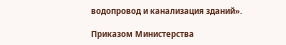водопровод и канализация зданий».

Приказом Министерства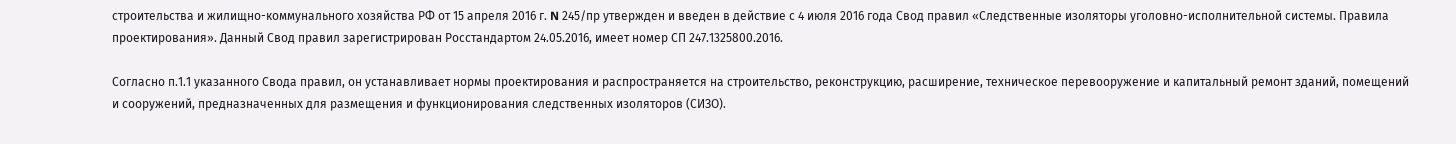строительства и жилищно-коммунального хозяйства РФ от 15 апреля 2016 г. N 245/пр утвержден и введен в действие с 4 июля 2016 года Свод правил «Следственные изоляторы уголовно-исполнительной системы. Правила проектирования». Данный Свод правил зарегистрирован Росстандартом 24.05.2016, имеет номер СП 247.1325800.2016.

Согласно п.1.1 указанного Свода правил, он устанавливает нормы проектирования и распространяется на строительство, реконструкцию, расширение, техническое перевооружение и капитальный ремонт зданий, помещений и сооружений, предназначенных для размещения и функционирования следственных изоляторов (СИЗО).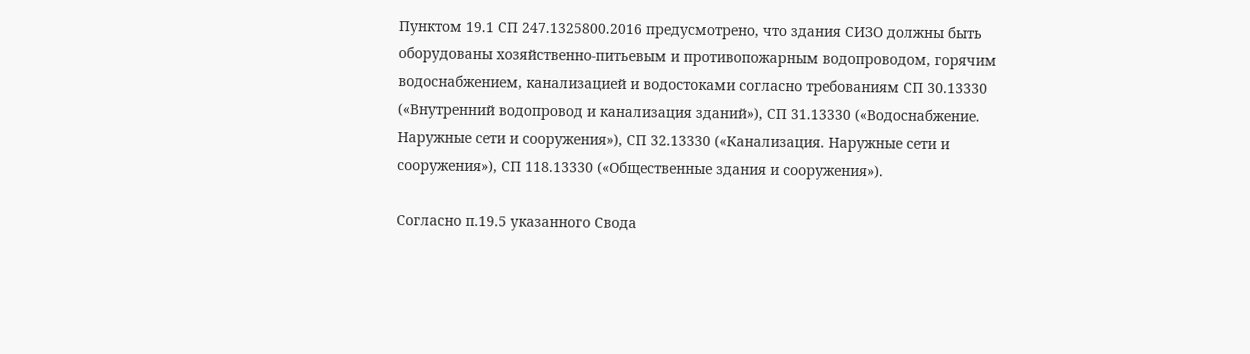Пунктом 19.1 СП 247.1325800.2016 предусмотрено, что здания СИЗО должны быть оборудованы хозяйственно-питьевым и противопожарным водопроводом, горячим водоснабжением, канализацией и водостоками согласно требованиям СП 30.13330 («Внутренний водопровод и канализация зданий»), СП 31.13330 («Водоснабжение. Наружные сети и сооружения»), СП 32.13330 («Канализация. Наружные сети и сооружения»), СП 118.13330 («Общественные здания и сооружения»).

Согласно п.19.5 указанного Свода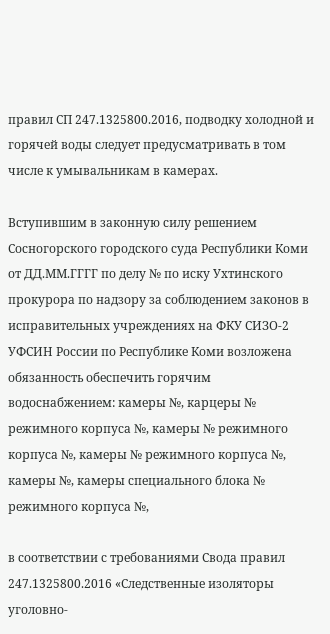правил СП 247.1325800.2016, подводку холодной и горячей воды следует предусматривать в том числе к умывальникам в камерах.

Вступившим в законную силу решением Сосногорского городского суда Республики Коми от ДД.ММ.ГГГГ по делу № по иску Ухтинского прокурора по надзору за соблюдением законов в исправительных учреждениях на ФКУ СИЗО-2 УФСИН России по Республике Коми возложена обязанность обеспечить горячим водоснабжением: камеры №, карцеры № режимного корпуса №, камеры № режимного корпуса №, камеры № режимного корпуса №, камеры №, камеры специального блока № режимного корпуса №,

в соответствии с требованиями Свода правил 247.1325800.2016 «Следственные изоляторы уголовно-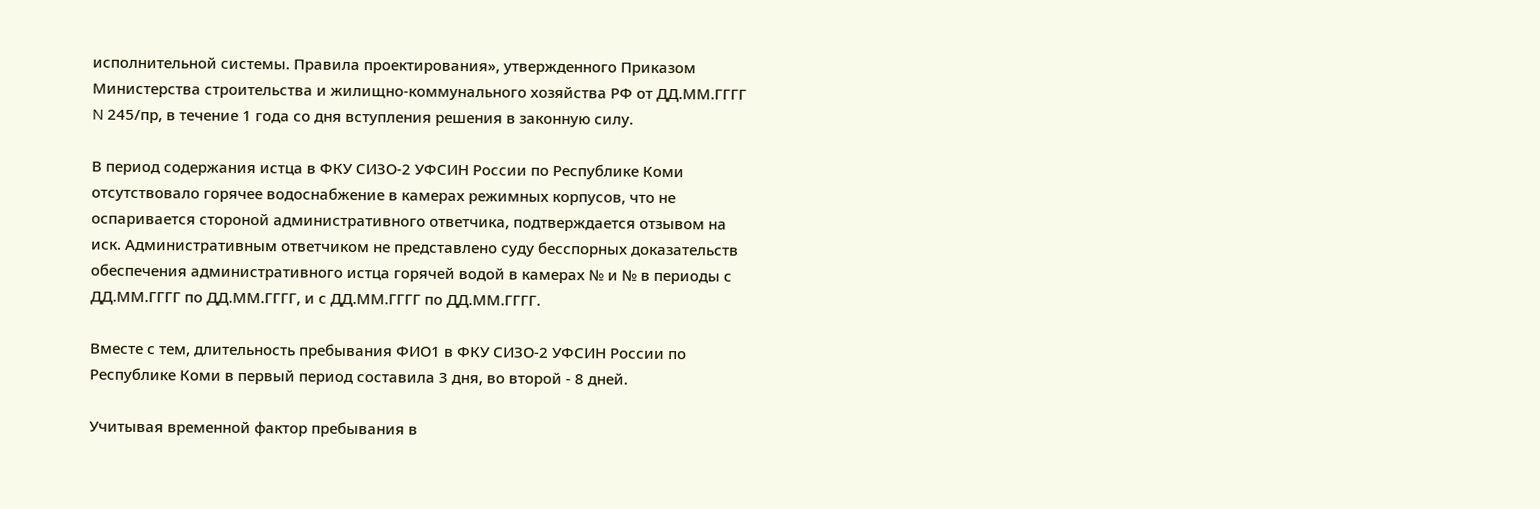исполнительной системы. Правила проектирования», утвержденного Приказом Министерства строительства и жилищно-коммунального хозяйства РФ от ДД.ММ.ГГГГ N 245/пр, в течение 1 года со дня вступления решения в законную силу.

В период содержания истца в ФКУ СИЗО-2 УФСИН России по Республике Коми отсутствовало горячее водоснабжение в камерах режимных корпусов, что не оспаривается стороной административного ответчика, подтверждается отзывом на иск. Административным ответчиком не представлено суду бесспорных доказательств обеспечения административного истца горячей водой в камерах № и № в периоды с ДД.ММ.ГГГГ по ДД.ММ.ГГГГ, и с ДД.ММ.ГГГГ по ДД.ММ.ГГГГ.

Вместе с тем, длительность пребывания ФИО1 в ФКУ СИЗО-2 УФСИН России по Республике Коми в первый период составила 3 дня, во второй - 8 дней.

Учитывая временной фактор пребывания в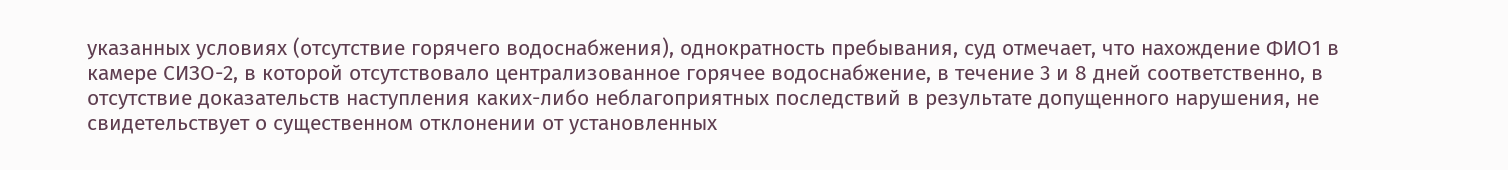указанных условиях (отсутствие горячего водоснабжения), однократность пребывания, суд отмечает, что нахождение ФИО1 в камере СИЗО-2, в которой отсутствовало централизованное горячее водоснабжение, в течение 3 и 8 дней соответственно, в отсутствие доказательств наступления каких-либо неблагоприятных последствий в результате допущенного нарушения, не свидетельствует о существенном отклонении от установленных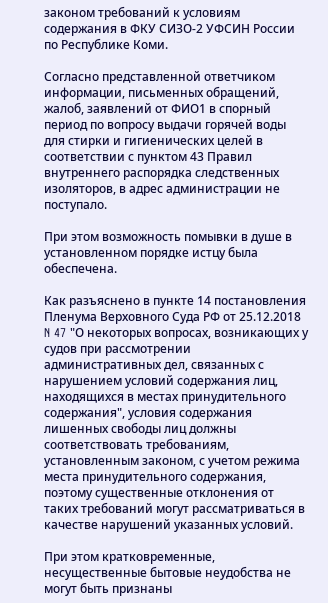законом требований к условиям содержания в ФКУ СИЗО-2 УФСИН России по Республике Коми.

Согласно представленной ответчиком информации, письменных обращений, жалоб, заявлений от ФИО1 в спорный период по вопросу выдачи горячей воды для стирки и гигиенических целей в соответствии с пунктом 43 Правил внутреннего распорядка следственных изоляторов, в адрес администрации не поступало.

При этом возможность помывки в душе в установленном порядке истцу была обеспечена.

Как разъяснено в пункте 14 постановления Пленума Верховного Суда РФ от 25.12.2018 N 47 "О некоторых вопросах, возникающих у судов при рассмотрении административных дел, связанных с нарушением условий содержания лиц, находящихся в местах принудительного содержания", условия содержания лишенных свободы лиц должны соответствовать требованиям, установленным законом, с учетом режима места принудительного содержания, поэтому существенные отклонения от таких требований могут рассматриваться в качестве нарушений указанных условий.

При этом кратковременные, несущественные бытовые неудобства не могут быть признаны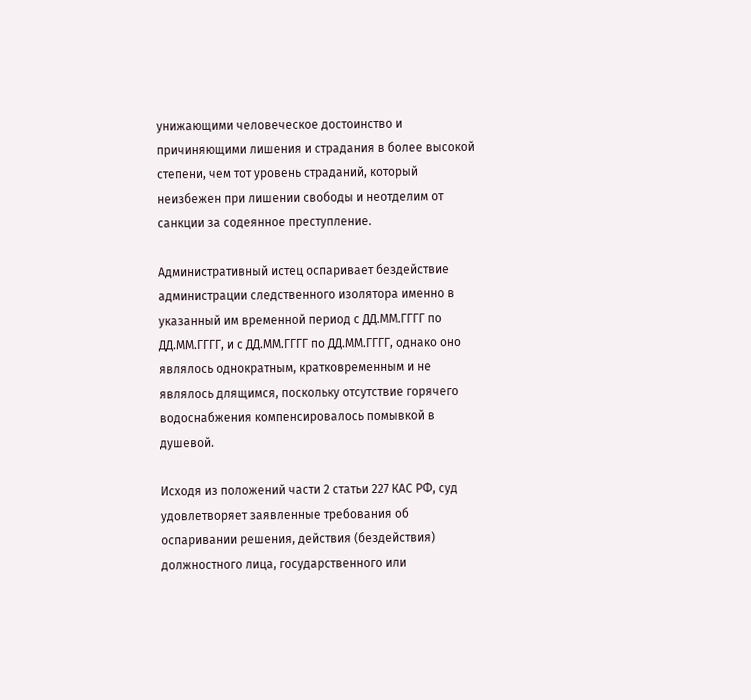унижающими человеческое достоинство и причиняющими лишения и страдания в более высокой степени, чем тот уровень страданий, который неизбежен при лишении свободы и неотделим от санкции за содеянное преступление.

Административный истец оспаривает бездействие администрации следственного изолятора именно в указанный им временной период с ДД.ММ.ГГГГ по ДД.ММ.ГГГГ, и с ДД.ММ.ГГГГ по ДД.ММ.ГГГГ, однако оно являлось однократным, кратковременным и не являлось длящимся, поскольку отсутствие горячего водоснабжения компенсировалось помывкой в душевой.

Исходя из положений части 2 статьи 227 КАС РФ, суд удовлетворяет заявленные требования об оспаривании решения, действия (бездействия) должностного лица, государственного или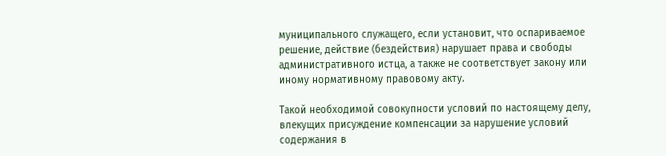муниципального служащего, если установит, что оспариваемое решение, действие (бездействия) нарушает права и свободы административного истца, а также не соответствует закону или иному нормативному правовому акту.

Такой необходимой совокупности условий по настоящему делу, влекущих присуждение компенсации за нарушение условий содержания в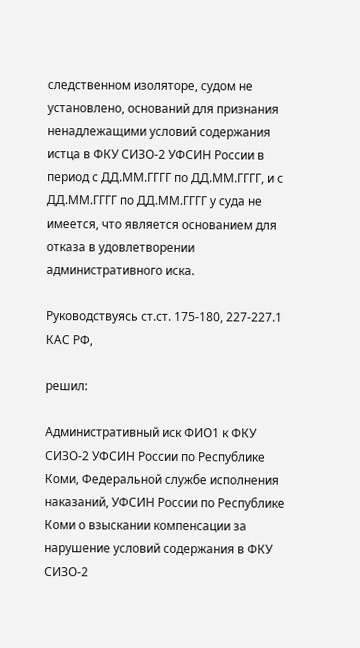следственном изоляторе, судом не установлено, оснований для признания ненадлежащими условий содержания истца в ФКУ СИЗО-2 УФСИН России в период с ДД.ММ.ГГГГ по ДД.ММ.ГГГГ, и с ДД.ММ.ГГГГ по ДД.ММ.ГГГГ у суда не имеется, что является основанием для отказа в удовлетворении административного иска.

Руководствуясь ст.ст. 175-180, 227-227.1 КАС РФ,

решил:

Административный иск ФИО1 к ФКУ СИЗО-2 УФСИН России по Республике Коми, Федеральной службе исполнения наказаний, УФСИН России по Республике Коми о взыскании компенсации за нарушение условий содержания в ФКУ СИЗО-2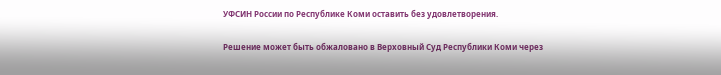УФСИН России по Республике Коми оставить без удовлетворения.

Решение может быть обжаловано в Верховный Суд Республики Коми через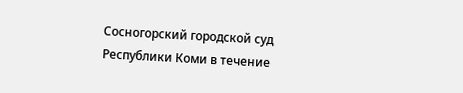Сосногорский городской суд Республики Коми в течение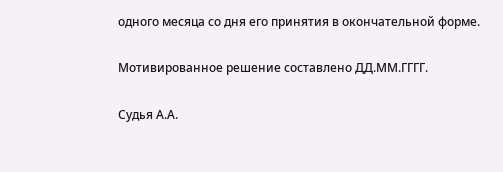одного месяца со дня его принятия в окончательной форме.

Мотивированное решение составлено ДД.ММ.ГГГГ.

Судья А.А.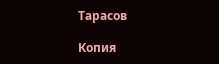Тарасов

Копия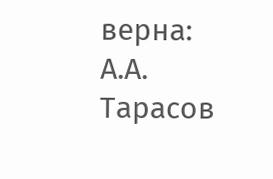верна: А.А. Тарасов